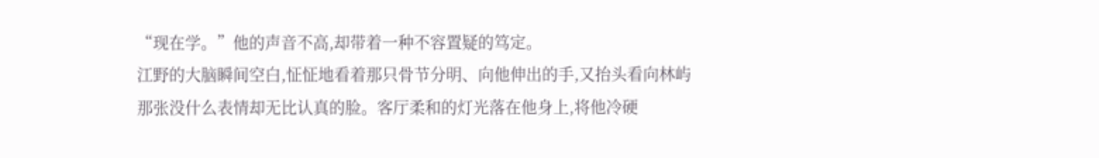“现在学。”他的声音不高,却带着一种不容置疑的笃定。
江野的大脑瞬间空白,怔怔地看着那只骨节分明、向他伸出的手,又抬头看向林屿那张没什么表情却无比认真的脸。客厅柔和的灯光落在他身上,将他冷硬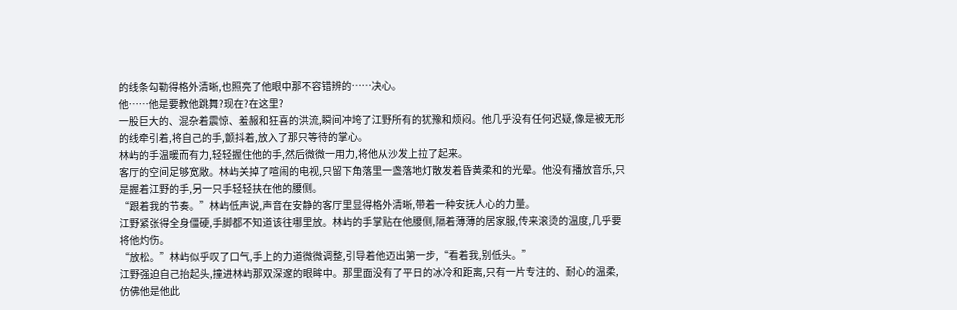的线条勾勒得格外清晰,也照亮了他眼中那不容错辨的……决心。
他……他是要教他跳舞?现在?在这里?
一股巨大的、混杂着震惊、羞赧和狂喜的洪流,瞬间冲垮了江野所有的犹豫和烦闷。他几乎没有任何迟疑,像是被无形的线牵引着,将自己的手,颤抖着,放入了那只等待的掌心。
林屿的手温暖而有力,轻轻握住他的手,然后微微一用力,将他从沙发上拉了起来。
客厅的空间足够宽敞。林屿关掉了喧闹的电视,只留下角落里一盏落地灯散发着昏黄柔和的光晕。他没有播放音乐,只是握着江野的手,另一只手轻轻扶在他的腰侧。
“跟着我的节奏。”林屿低声说,声音在安静的客厅里显得格外清晰,带着一种安抚人心的力量。
江野紧张得全身僵硬,手脚都不知道该往哪里放。林屿的手掌贴在他腰侧,隔着薄薄的居家服,传来滚烫的温度,几乎要将他灼伤。
“放松。”林屿似乎叹了口气,手上的力道微微调整,引导着他迈出第一步,“看着我,别低头。”
江野强迫自己抬起头,撞进林屿那双深邃的眼眸中。那里面没有了平日的冰冷和距离,只有一片专注的、耐心的温柔,仿佛他是他此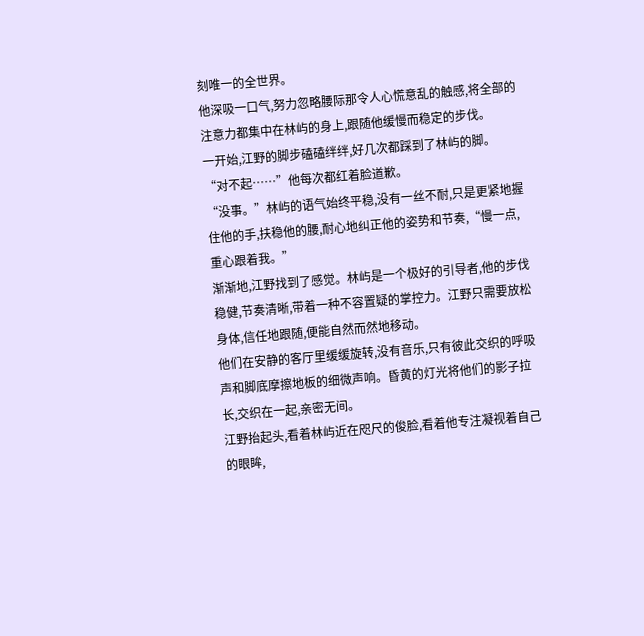刻唯一的全世界。
他深吸一口气,努力忽略腰际那令人心慌意乱的触感,将全部的注意力都集中在林屿的身上,跟随他缓慢而稳定的步伐。
一开始,江野的脚步磕磕绊绊,好几次都踩到了林屿的脚。
“对不起……”他每次都红着脸道歉。
“没事。”林屿的语气始终平稳,没有一丝不耐,只是更紧地握住他的手,扶稳他的腰,耐心地纠正他的姿势和节奏,“慢一点,重心跟着我。”
渐渐地,江野找到了感觉。林屿是一个极好的引导者,他的步伐稳健,节奏清晰,带着一种不容置疑的掌控力。江野只需要放松身体,信任地跟随,便能自然而然地移动。
他们在安静的客厅里缓缓旋转,没有音乐,只有彼此交织的呼吸声和脚底摩擦地板的细微声响。昏黄的灯光将他们的影子拉长,交织在一起,亲密无间。
江野抬起头,看着林屿近在咫尺的俊脸,看着他专注凝视着自己的眼眸,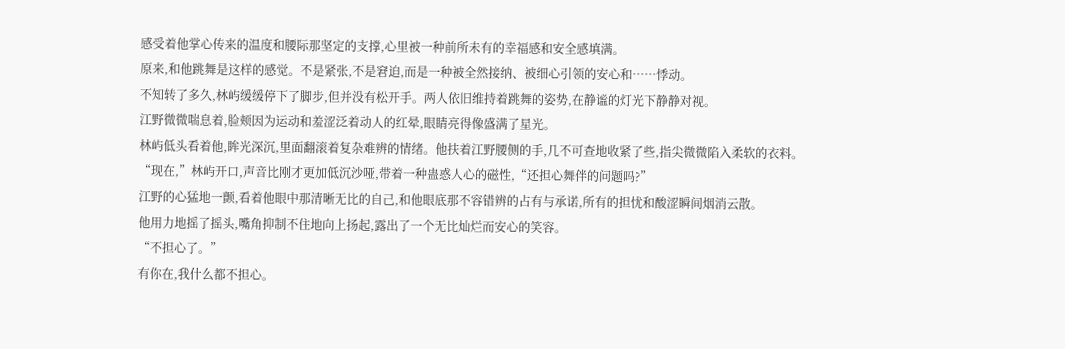感受着他掌心传来的温度和腰际那坚定的支撑,心里被一种前所未有的幸福感和安全感填满。
原来,和他跳舞是这样的感觉。不是紧张,不是窘迫,而是一种被全然接纳、被细心引领的安心和……悸动。
不知转了多久,林屿缓缓停下了脚步,但并没有松开手。两人依旧维持着跳舞的姿势,在静谧的灯光下静静对视。
江野微微喘息着,脸颊因为运动和羞涩泛着动人的红晕,眼睛亮得像盛满了星光。
林屿低头看着他,眸光深沉,里面翻滚着复杂难辨的情绪。他扶着江野腰侧的手,几不可查地收紧了些,指尖微微陷入柔软的衣料。
“现在,”林屿开口,声音比刚才更加低沉沙哑,带着一种蛊惑人心的磁性,“还担心舞伴的问题吗?”
江野的心猛地一颤,看着他眼中那清晰无比的自己,和他眼底那不容错辨的占有与承诺,所有的担忧和酸涩瞬间烟消云散。
他用力地摇了摇头,嘴角抑制不住地向上扬起,露出了一个无比灿烂而安心的笑容。
“不担心了。”
有你在,我什么都不担心。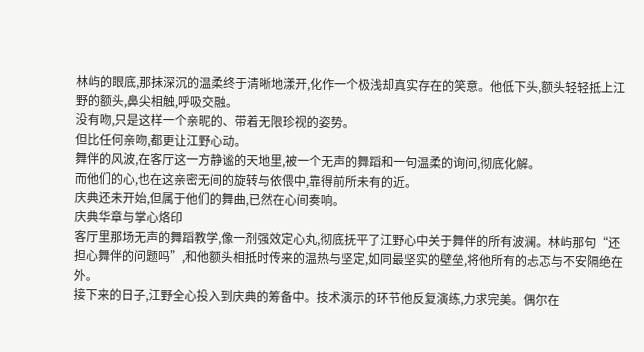林屿的眼底,那抹深沉的温柔终于清晰地漾开,化作一个极浅却真实存在的笑意。他低下头,额头轻轻抵上江野的额头,鼻尖相触,呼吸交融。
没有吻,只是这样一个亲昵的、带着无限珍视的姿势。
但比任何亲吻,都更让江野心动。
舞伴的风波,在客厅这一方静谧的天地里,被一个无声的舞蹈和一句温柔的询问,彻底化解。
而他们的心,也在这亲密无间的旋转与依偎中,靠得前所未有的近。
庆典还未开始,但属于他们的舞曲,已然在心间奏响。
庆典华章与掌心烙印
客厅里那场无声的舞蹈教学,像一剂强效定心丸,彻底抚平了江野心中关于舞伴的所有波澜。林屿那句“还担心舞伴的问题吗”,和他额头相抵时传来的温热与坚定,如同最坚实的壁垒,将他所有的忐忑与不安隔绝在外。
接下来的日子,江野全心投入到庆典的筹备中。技术演示的环节他反复演练,力求完美。偶尔在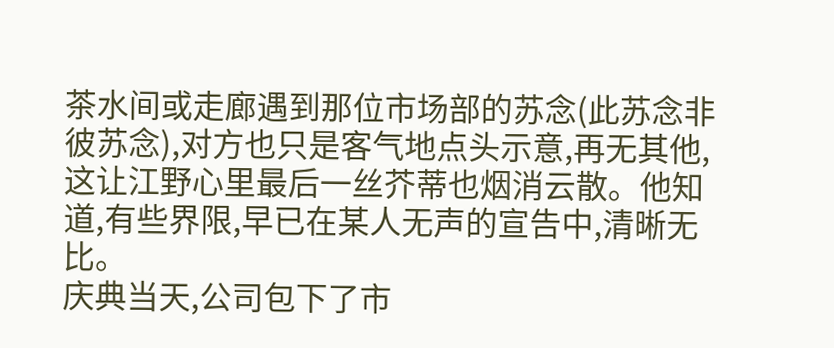茶水间或走廊遇到那位市场部的苏念(此苏念非彼苏念),对方也只是客气地点头示意,再无其他,这让江野心里最后一丝芥蒂也烟消云散。他知道,有些界限,早已在某人无声的宣告中,清晰无比。
庆典当天,公司包下了市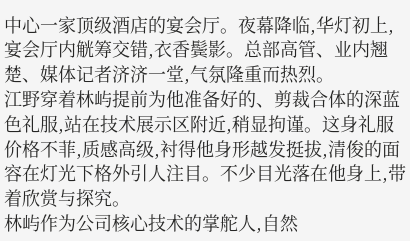中心一家顶级酒店的宴会厅。夜幕降临,华灯初上,宴会厅内觥筹交错,衣香鬓影。总部高管、业内翘楚、媒体记者济济一堂,气氛隆重而热烈。
江野穿着林屿提前为他准备好的、剪裁合体的深蓝色礼服,站在技术展示区附近,稍显拘谨。这身礼服价格不菲,质感高级,衬得他身形越发挺拔,清俊的面容在灯光下格外引人注目。不少目光落在他身上,带着欣赏与探究。
林屿作为公司核心技术的掌舵人,自然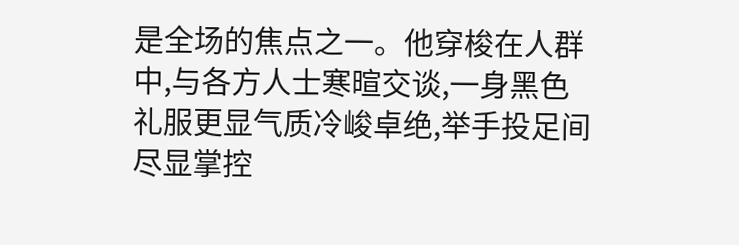是全场的焦点之一。他穿梭在人群中,与各方人士寒暄交谈,一身黑色礼服更显气质冷峻卓绝,举手投足间尽显掌控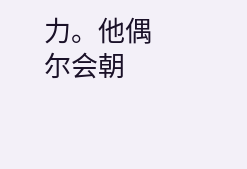力。他偶尔会朝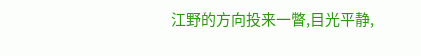江野的方向投来一瞥,目光平静,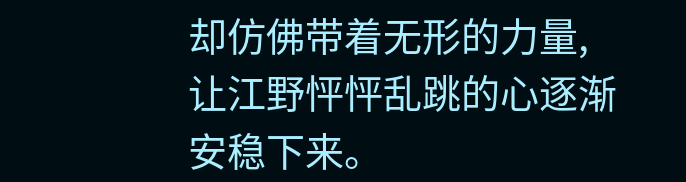却仿佛带着无形的力量,让江野怦怦乱跳的心逐渐安稳下来。